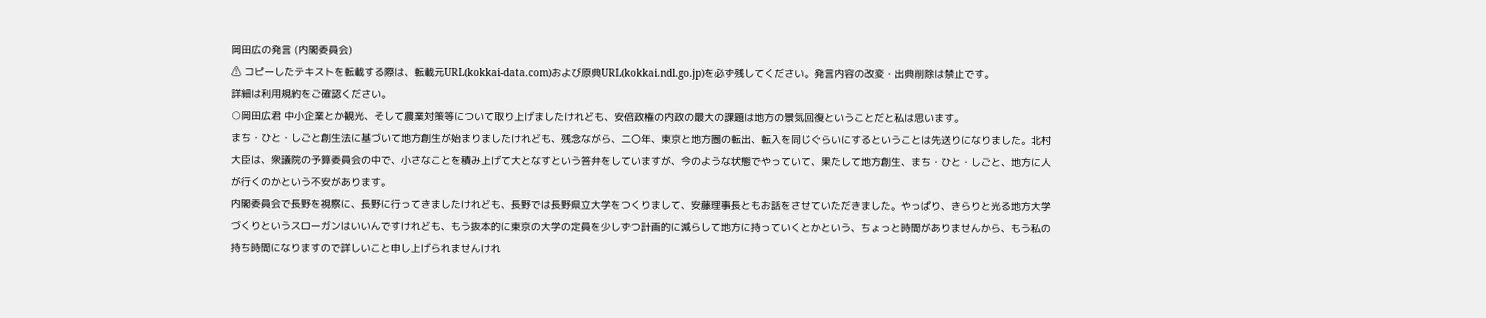岡田広の発言 (内閣委員会)
⚠ コピーしたテキストを転載する際は、転載元URL(kokkai-data.com)および原典URL(kokkai.ndl.go.jp)を必ず残してください。発言内容の改変・出典削除は禁止です。
詳細は利用規約をご確認ください。
○岡田広君 中小企業とか観光、そして農業対策等について取り上げましたけれども、安倍政権の内政の最大の課題は地方の景気回復ということだと私は思います。
まち・ひと・しごと創生法に基づいて地方創生が始まりましたけれども、残念ながら、二〇年、東京と地方圏の転出、転入を同じぐらいにするということは先送りになりました。北村大臣は、衆議院の予算委員会の中で、小さなことを積み上げて大となすという答弁をしていますが、今のような状態でやっていて、果たして地方創生、まち・ひと・しごと、地方に人が行くのかという不安があります。
内閣委員会で長野を視察に、長野に行ってきましたけれども、長野では長野県立大学をつくりまして、安藤理事長ともお話をさせていただきました。やっぱり、きらりと光る地方大学づくりというスローガンはいいんですけれども、もう抜本的に東京の大学の定員を少しずつ計画的に減らして地方に持っていくとかという、ちょっと時間がありませんから、もう私の持ち時間になりますので詳しいこと申し上げられませんけれ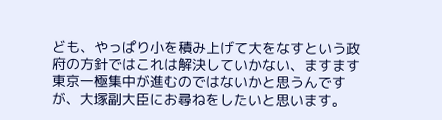ども、やっぱり小を積み上げて大をなすという政府の方針ではこれは解決していかない、ますます東京一極集中が進むのではないかと思うんですが、大塚副大臣にお尋ねをしたいと思います。